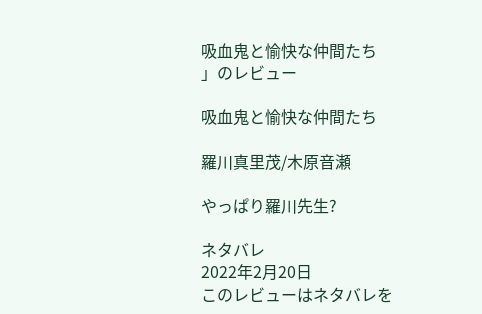吸血鬼と愉快な仲間たち
」のレビュー

吸血鬼と愉快な仲間たち

羅川真里茂/木原音瀬

やっぱり羅川先生?

ネタバレ
2022年2月20日
このレビューはネタバレを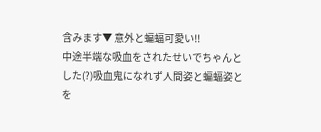含みます▼ 意外と蝙蝠可愛い‼
中途半端な吸血をされたせいでちゃんとした(?)吸血鬼になれず人間姿と蝙蝠姿とを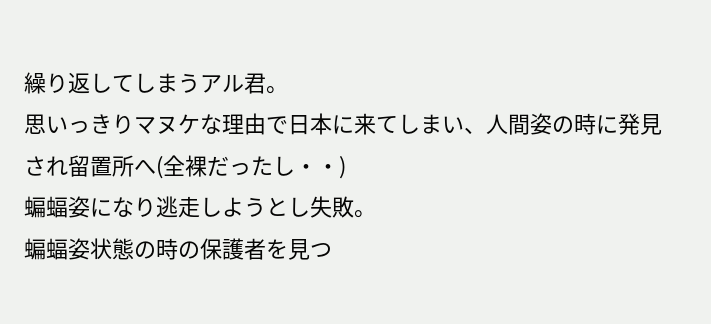繰り返してしまうアル君。
思いっきりマヌケな理由で日本に来てしまい、人間姿の時に発見され留置所へ(全裸だったし・・)
蝙蝠姿になり逃走しようとし失敗。
蝙蝠姿状態の時の保護者を見つ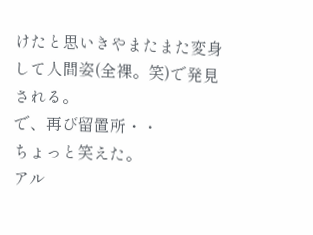けたと思いきやまたまた変身して人間姿(全裸。笑)で発見される。
で、再び留置所・・
ちょっと笑えた。
アル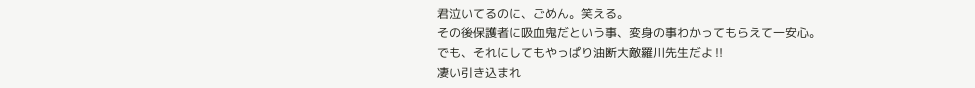君泣いてるのに、ごめん。笑える。
その後保護者に吸血鬼だという事、変身の事わかってもらえて一安心。
でも、それにしてもやっぱり油断大敵羅川先生だよ‼
凄い引き込まれ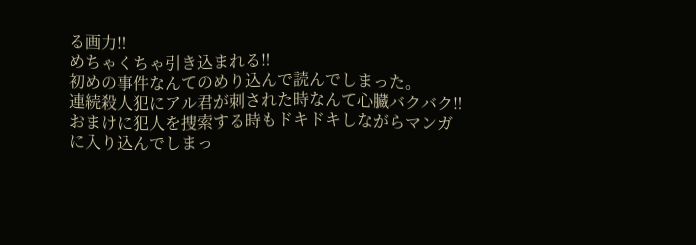る画力‼
めちゃくちゃ引き込まれる‼
初めの事件なんてのめり込んで読んでしまった。
連続殺人犯にアル君が刺された時なんて心臓バクバク‼
おまけに犯人を捜索する時もドキドキしながらマンガに入り込んでしまっ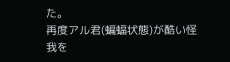た。
再度アル君(蝙蝠状態)が酷い怪我を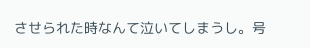させられた時なんて泣いてしまうし。号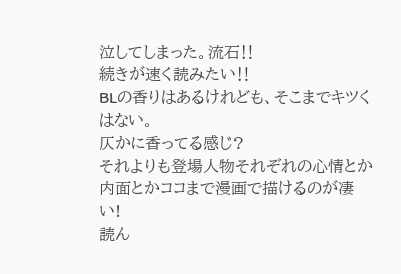泣してしまった。流石‼
続きが速く読みたい‼
BLの香りはあるけれども、そこまでキツくはない。
仄かに香ってる感じ?
それよりも登場人物それぞれの心情とか内面とかココまで漫画で描けるのが凄い!
読ん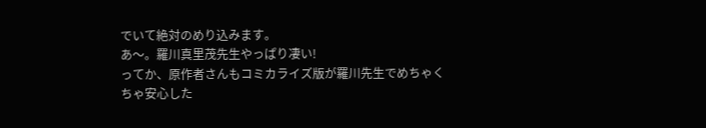でいて絶対のめり込みます。
あ〜。羅川真里茂先生やっぱり凄い!
ってか、原作者さんもコミカライズ版が羅川先生でめちゃくちゃ安心した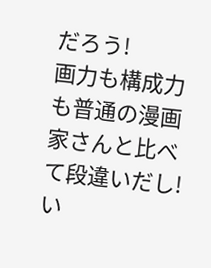だろう!
画力も構成力も普通の漫画家さんと比べて段違いだし!
い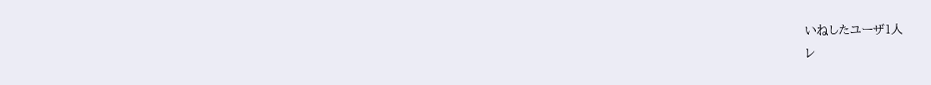いねしたユーザ1人
レ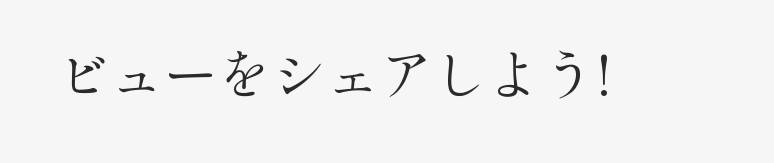ビューをシェアしよう!